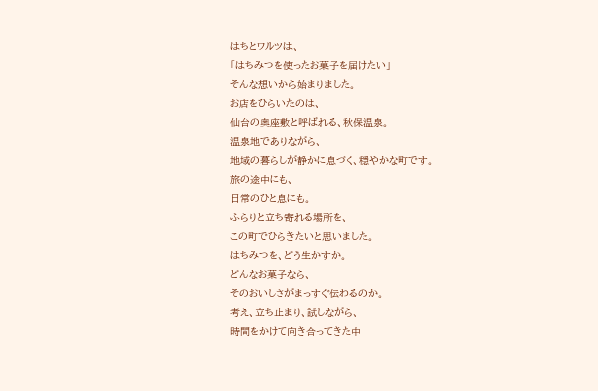はちとワルツは、
「はちみつを使ったお菓子を届けたい」
そんな想いから始まりました。
お店をひらいたのは、
仙台の奥座敷と呼ばれる、秋保温泉。
温泉地でありながら、
地域の暮らしが静かに息づく、穏やかな町です。
旅の途中にも、
日常のひと息にも。
ふらりと立ち寄れる場所を、
この町でひらきたいと思いました。
はちみつを、どう生かすか。
どんなお菓子なら、
そのおいしさがまっすぐ伝わるのか。
考え、立ち止まり、試しながら、
時間をかけて向き合ってきた中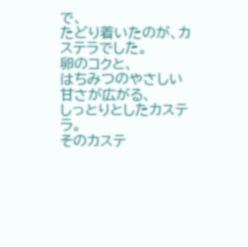で、
たどり着いたのが、カステラでした。
卵のコクと、
はちみつのやさしい甘さが広がる、
しっとりとしたカステラ。
そのカステ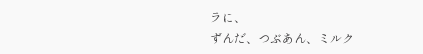ラに、
ずんだ、つぶあん、ミルク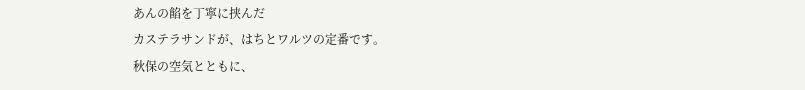あんの餡を丁寧に挟んだ
カステラサンドが、はちとワルツの定番です。
秋保の空気とともに、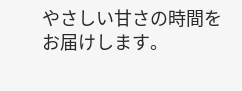やさしい甘さの時間をお届けします。